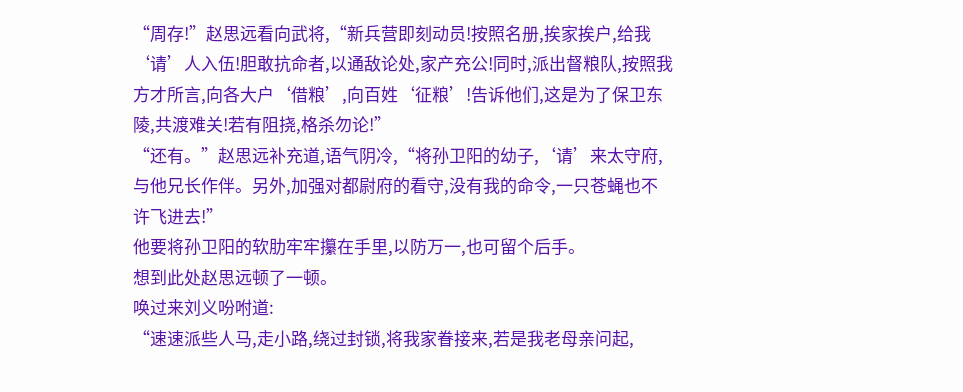“周存!”赵思远看向武将,“新兵营即刻动员!按照名册,挨家挨户,给我‘请’人入伍!胆敢抗命者,以通敌论处,家产充公!同时,派出督粮队,按照我方才所言,向各大户‘借粮’,向百姓‘征粮’!告诉他们,这是为了保卫东陵,共渡难关!若有阻挠,格杀勿论!”
“还有。”赵思远补充道,语气阴冷,“将孙卫阳的幼子,‘请’来太守府,与他兄长作伴。另外,加强对都尉府的看守,没有我的命令,一只苍蝇也不许飞进去!”
他要将孙卫阳的软肋牢牢攥在手里,以防万一,也可留个后手。
想到此处赵思远顿了一顿。
唤过来刘义吩咐道:
“速速派些人马,走小路,绕过封锁,将我家眷接来,若是我老母亲问起,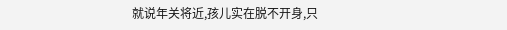就说年关将近,孩儿实在脱不开身,只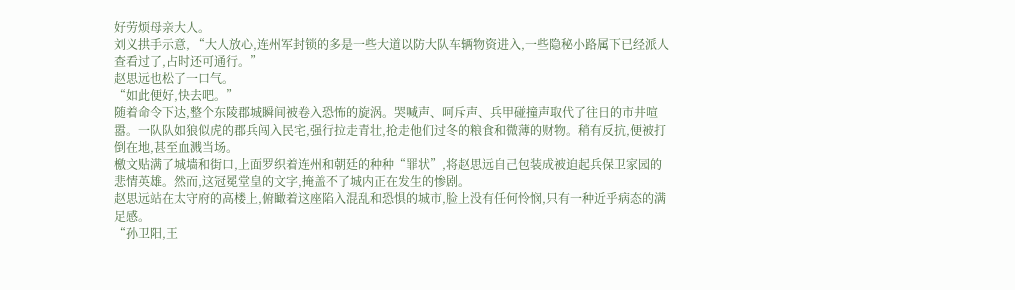好劳烦母亲大人。
刘义拱手示意, “大人放心,连州军封锁的多是一些大道以防大队车辆物资进入,一些隐秘小路属下已经派人查看过了,占时还可通行。”
赵思远也松了一口气。
“如此便好,快去吧。”
随着命令下达,整个东陵郡城瞬间被卷入恐怖的旋涡。哭喊声、呵斥声、兵甲碰撞声取代了往日的市井喧嚣。一队队如狼似虎的郡兵闯入民宅,强行拉走青壮,抢走他们过冬的粮食和微薄的财物。稍有反抗,便被打倒在地,甚至血溅当场。
檄文贴满了城墙和街口,上面罗织着连州和朝廷的种种“罪状”,将赵思远自己包装成被迫起兵保卫家园的悲情英雄。然而,这冠冕堂皇的文字,掩盖不了城内正在发生的惨剧。
赵思远站在太守府的高楼上,俯瞰着这座陷入混乱和恐惧的城市,脸上没有任何怜悯,只有一种近乎病态的满足感。
“孙卫阳,王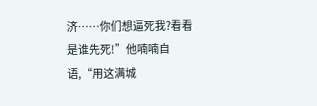济……你们想逼死我?看看是谁先死!”他喃喃自语,“用这满城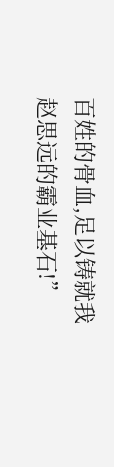百姓的骨血,足以铸就我赵思远的霸业基石!”